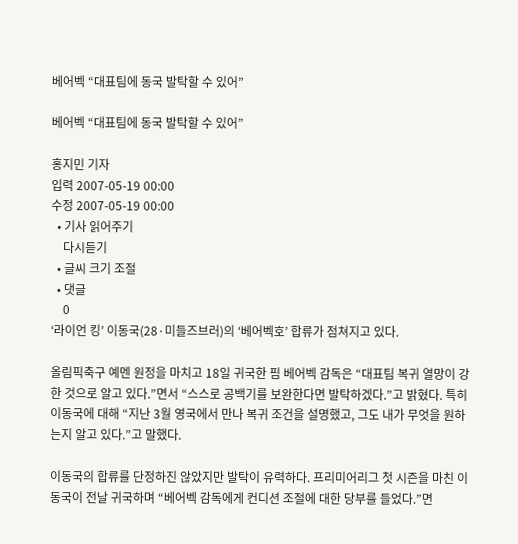베어벡 “대표팀에 동국 발탁할 수 있어”

베어벡 “대표팀에 동국 발탁할 수 있어”

홍지민 기자
입력 2007-05-19 00:00
수정 2007-05-19 00:00
  • 기사 읽어주기
    다시듣기
  • 글씨 크기 조절
  • 댓글
    0
‘라이언 킹’ 이동국(28·미들즈브러)의 ‘베어벡호’ 합류가 점쳐지고 있다.

올림픽축구 예멘 원정을 마치고 18일 귀국한 핌 베어벡 감독은 “대표팀 복귀 열망이 강한 것으로 알고 있다.”면서 “스스로 공백기를 보완한다면 발탁하겠다.”고 밝혔다. 특히 이동국에 대해 “지난 3월 영국에서 만나 복귀 조건을 설명했고, 그도 내가 무엇을 원하는지 알고 있다.”고 말했다.

이동국의 합류를 단정하진 않았지만 발탁이 유력하다. 프리미어리그 첫 시즌을 마친 이동국이 전날 귀국하며 “베어벡 감독에게 컨디션 조절에 대한 당부를 들었다.”면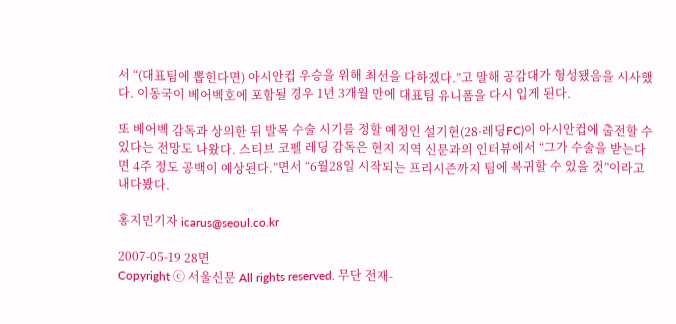서 “(대표팀에 뽑힌다면) 아시안컵 우승을 위해 최선을 다하겠다.”고 말해 공감대가 형성됐음을 시사했다. 이동국이 베어벡호에 포함될 경우 1년 3개월 만에 대표팀 유니폼을 다시 입게 된다.

또 베어벡 감독과 상의한 뒤 발목 수술 시기를 정할 예정인 설기현(28·레딩FC)이 아시안컵에 출전할 수 있다는 전망도 나왔다. 스티브 코펠 레딩 감독은 현지 지역 신문과의 인터뷰에서 “그가 수술을 받는다면 4주 정도 공백이 예상된다.”면서 “6월28일 시작되는 프리시즌까지 팀에 복귀할 수 있을 것”이라고 내다봤다.

홍지민기자 icarus@seoul.co.kr

2007-05-19 28면
Copyright ⓒ 서울신문 All rights reserved. 무단 전재-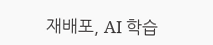재배포, AI 학습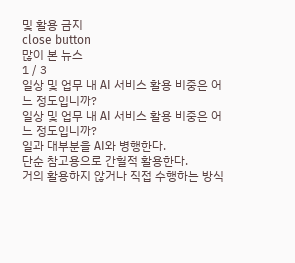및 활용 금지
close button
많이 본 뉴스
1 / 3
일상 및 업무 내 AI 서비스 활용 비중은 어느 정도입니까?
일상 및 업무 내 AI 서비스 활용 비중은 어느 정도입니까?
일과 대부분을 AI와 병행한다.
단순 참고용으로 간헐적 활용한다.
거의 활용하지 않거나 직접 수행하는 방식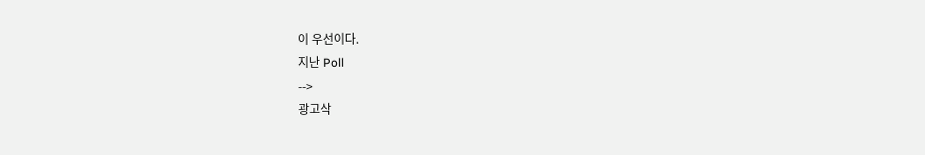이 우선이다.
지난 Poll
-->
광고삭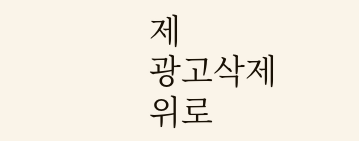제
광고삭제
위로